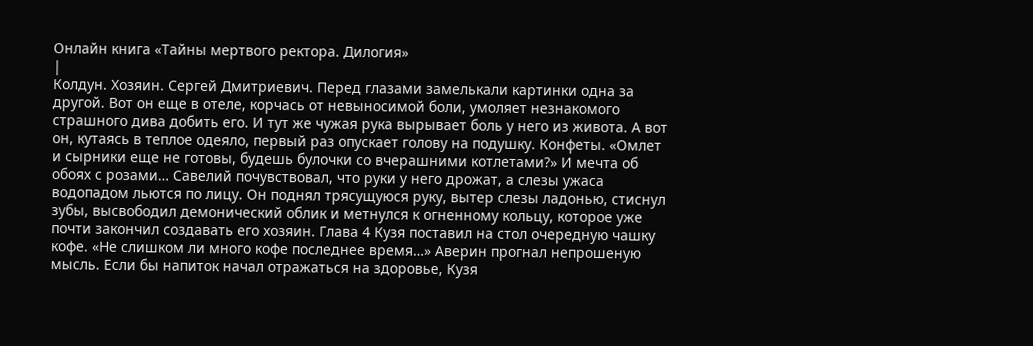Онлайн книга «Тайны мертвого ректора. Дилогия»
|
Колдун. Хозяин. Сергей Дмитриевич. Перед глазами замелькали картинки одна за другой. Вот он еще в отеле, корчась от невыносимой боли, умоляет незнакомого страшного дива добить его. И тут же чужая рука вырывает боль у него из живота. А вот он, кутаясь в теплое одеяло, первый раз опускает голову на подушку. Конфеты. «Омлет и сырники еще не готовы, будешь булочки со вчерашними котлетами?» И мечта об обоях с розами… Савелий почувствовал, что руки у него дрожат, а слезы ужаса водопадом льются по лицу. Он поднял трясущуюся руку, вытер слезы ладонью, стиснул зубы, высвободил демонический облик и метнулся к огненному кольцу, которое уже почти закончил создавать его хозяин. Глава 4 Кузя поставил на стол очередную чашку кофе. «Не слишком ли много кофе последнее время…» Аверин прогнал непрошеную мысль. Если бы напиток начал отражаться на здоровье, Кузя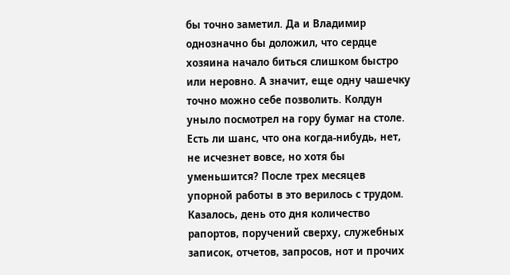бы точно заметил. Да и Владимир однозначно бы доложил, что сердце хозяина начало биться слишком быстро или неровно. А значит, еще одну чашечку точно можно себе позволить. Колдун уныло посмотрел на гору бумаг на столе. Есть ли шанс, что она когда-нибудь, нет, не исчезнет вовсе, но хотя бы уменьшится? После трех месяцев упорной работы в это верилось с трудом. Казалось, день ото дня количество рапортов, поручений сверху, служебных записок, отчетов, запросов, нот и прочих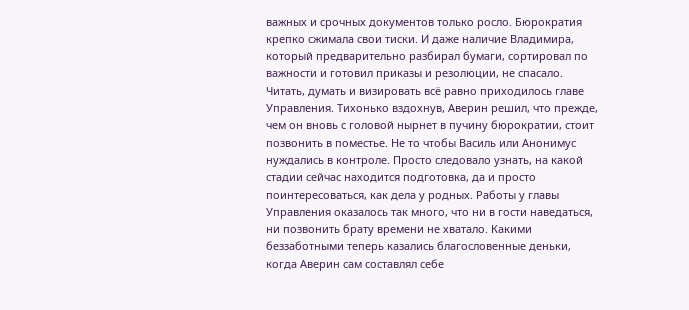важных и срочных документов только росло. Бюрократия крепко сжимала свои тиски. И даже наличие Владимира, который предварительно разбирал бумаги, сортировал по важности и готовил приказы и резолюции, не спасало. Читать, думать и визировать всё равно приходилось главе Управления. Тихонько вздохнув, Аверин решил, что прежде, чем он вновь с головой нырнет в пучину бюрократии, стоит позвонить в поместье. Не то чтобы Василь или Анонимус нуждались в контроле. Просто следовало узнать, на какой стадии сейчас находится подготовка, да и просто поинтересоваться, как дела у родных. Работы у главы Управления оказалось так много, что ни в гости наведаться, ни позвонить брату времени не хватало. Какими беззаботными теперь казались благословенные деньки, когда Аверин сам составлял себе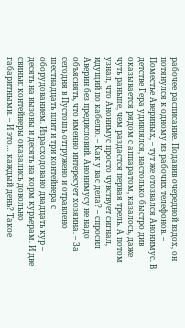рабочее расписание. Подавив очередной вздох, он потянулся к одному из рабочих телефонов. – Поместье Авериных, – тут же отозвался Анонимус. В детстве Гера удивлялся, настолько быстро див оказывается рядом с аппаратом, казалось, даже чуть раньше, чем раздастся первая трель. А потом узнал, что Анонимус просто чувствует сигнал, идущий по кабелю. – Как у вас дела? – спросил Аверин без предисловий. Анонимусу не надо объяснять, что именно интересует хозяина. – За сегодня в Пустошь отгружено и отравлено шестнадцать плит и три контейнера с оборудованием. Израсходовано двадцать кур – десять на вызовы и десять на корм курьерам. И две свиньи: контейнеры оказались довольно габаритными. – И это… каждый день? Такое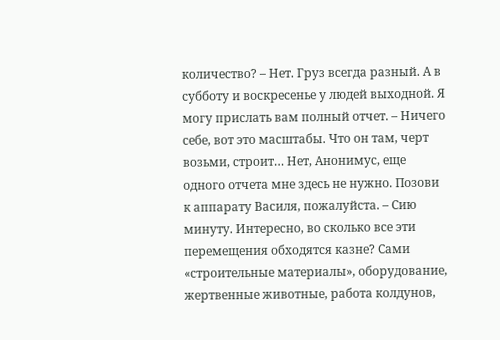количество? – Нет. Груз всегда разный. А в субботу и воскресенье у людей выходной. Я могу прислать вам полный отчет. – Ничего себе, вот это масштабы. Что он там, черт возьми, строит… Нет, Анонимус, еще одного отчета мне здесь не нужно. Позови к аппарату Василя, пожалуйста. – Сию минуту. Интересно, во сколько все эти перемещения обходятся казне? Сами «строительные материалы», оборудование, жертвенные животные, работа колдунов,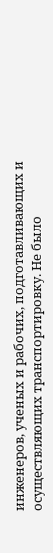инженеров, ученых и рабочих, подготавливающих и осуществляющих транспортировку. Не было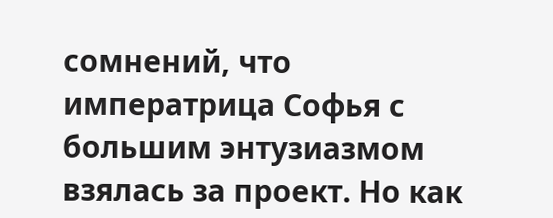сомнений, что императрица Софья с большим энтузиазмом взялась за проект. Но как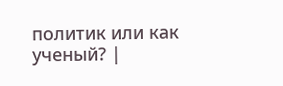политик или как ученый? |